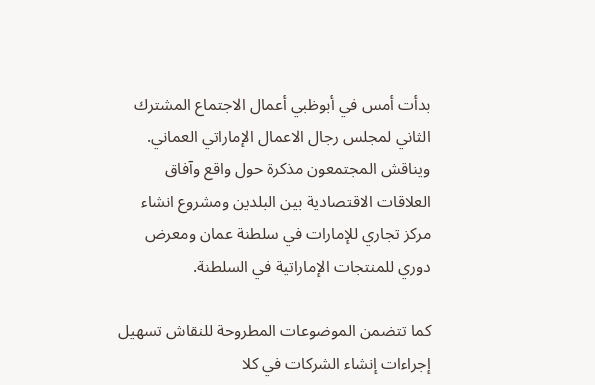بدأت أمس في أبوظبي أعمال الاجتماع المشترك الثاني لمجلس رجال الاعمال الإماراتي العماني. ويناقش المجتمعون مذكرة حول واقع وآفاق العلاقات الاقتصادية بين البلدين ومشروع انشاء مركز تجاري للإمارات في سلطنة عمان ومعرض دوري للمنتجات الإماراتية في السلطنة.

كما تتضمن الموضوعات المطروحة للنقاش تسهيل إجراءات إنشاء الشركات في كلا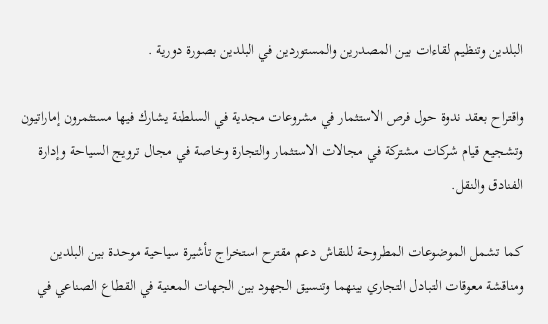البلدين وتنظيم لقاءات بين المصدرين والمستوردين في البلدين بصورة دورية .

واقتراح بعقد ندوة حول فرص الاستثمار في مشروعات مجدية في السلطنة يشارك فيها مستثمرون إماراتيون وتشجيع قيام شركات مشتركة في مجالات الاستثمار والتجارة وخاصة في مجال ترويج السياحة وإدارة الفنادق والنقل.

كما تشمل الموضوعات المطروحة للنقاش دعم مقترح استخراج تأشيرة سياحية موحدة بين البلدين ومناقشة معوقات التبادل التجاري بينهما وتنسيق الجهود بين الجهات المعنية في القطاع الصناعي في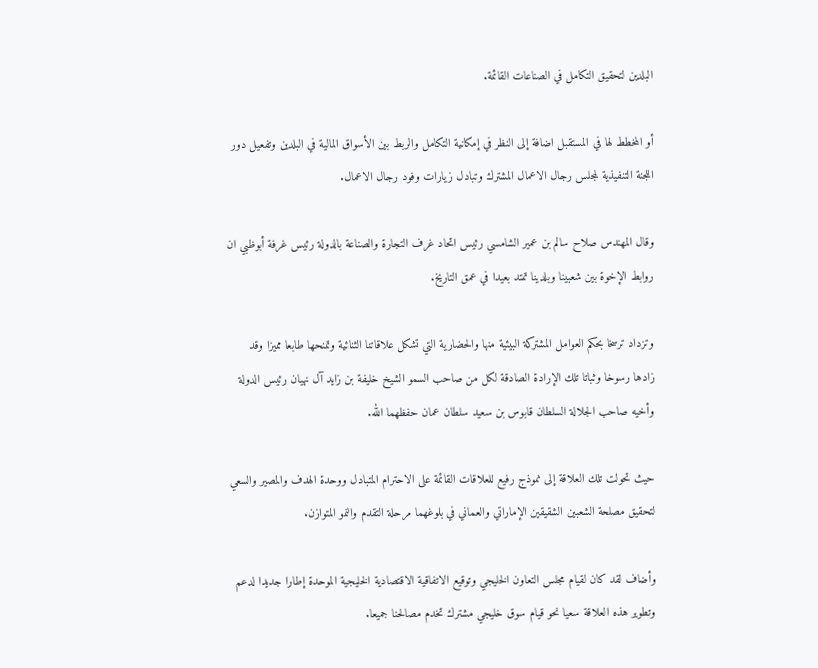البلدين لتحقيق التكامل في الصناعات القائمة.

أو المخطط لها في المستقبل اضافة إلى النظر في إمكانية التكامل والربط بين الأسواق المالية في البلدين وتفعيل دور اللجنة التنفيذية لمجلس رجال الاعمال المشترك وتبادل زيارات وفود رجال الاعمال.

وقال المهندس صلاح سالم بن عمير الشامسي رئيس اتحاد غرف التجارة والصناعة بالدولة رئيس غرفة أبوظبي ان روابط الإخوة بين شعبينا وبلدينا تمتد بعيدا في عمق التاريخ.

وتزداد ترسخا بحكم العوامل المشتركة البيئية منها والحضارية التي تشكل علاقاتنا الثنائية وتمنحها طابعا مميزا وقد زادها رسوخا وثباتا تلك الإرادة الصادقة لكل من صاحب السمو الشيخ خليفة بن زايد آل نهيان رئيس الدولة وأخيه صاحب الجلالة السلطان قابوس بن سعيد سلطان عمان حفظهما الله.

حيث تحولت تلك العلاقة إلى نموذج رفيع للعلاقات القائمة على الاحترام المتبادل ووحدة الهدف والمصير والسعي لتحقيق مصلحة الشعبين الشقيقين الإماراتي والعماني في بلوغهما مرحلة التقدم والنمو المتوازن.

وأضاف لقد كان لقيام مجلس التعاون الخليجي وتوقيع الاتفاقية الاقتصادية الخليجية الموحدة إطارا جديدا لدعم وتطوير هذه العلاقة سعيا نحو قيام سوق خليجي مشترك تخدم مصالحنا جميعا.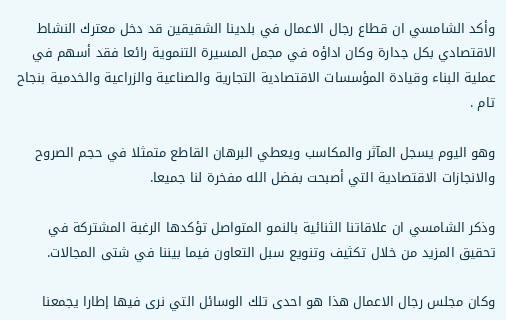وأكد الشامسي ان قطاع رجال الاعمال في بلدينا الشقيقين قد دخل معترك النشاط الاقتصادي بكل جدارة وكان اداؤه في مجمل المسيرة التنموية رائعا فقد أسهم في عملية البناء وقيادة المؤسسات الاقتصادية التجارية والصناعية والزراعية والخدمية بنجاح تام .

وهو اليوم يسجل المآثر والمكاسب ويعطي البرهان القاطع متمثلا في حجم الصروح والانجازات الاقتصادية التي أصبحت بفضل الله مفخرة لنا جميعا.

وذكر الشامسي ان علاقاتنا الثنائية بالنمو المتواصل تؤكدها الرغبة المشتركة في تحقيق المزيد من خلال تكثيف وتنويع سبل التعاون فيما بيننا في شتى المجالات.

وكان مجلس رجال الاعمال هذا هو احدى تلك الوسائل التي نرى فيها إطارا يجمعنا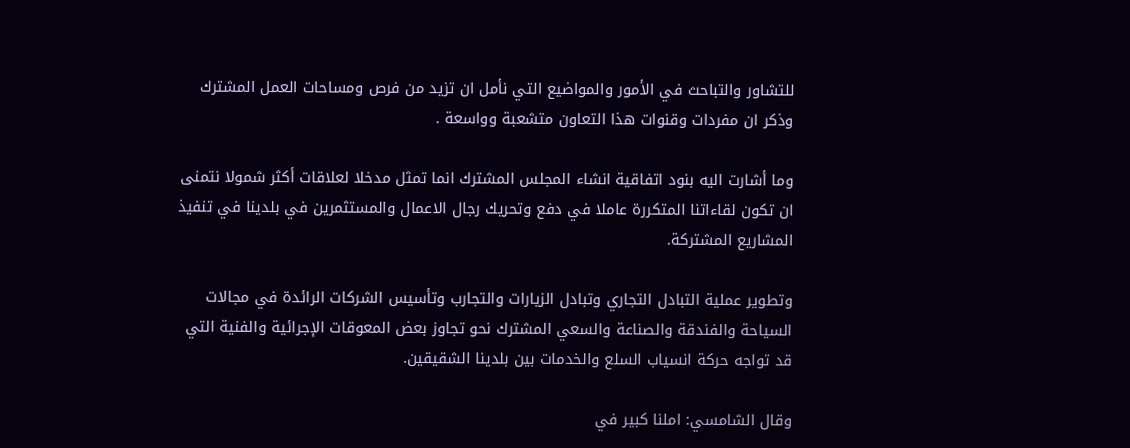للتشاور والتباحث في الأمور والمواضيع التي نأمل ان تزيد من فرص ومساحات العمل المشترك وذكر ان مفردات وقنوات هذا التعاون متشعبة وواسعة .

وما أشارت اليه بنود اتفاقية انشاء المجلس المشترك انما تمثل مدخلا لعلاقات أكثر شمولا نتمنى ان تكون لقاءاتنا المتكررة عاملا في دفع وتحريك رجال الاعمال والمستثمرين في بلدينا في تنفيذ المشاريع المشتركة.

وتطوير عملية التبادل التجاري وتبادل الزيارات والتجارب وتأسيس الشركات الرائدة في مجالات السياحة والفندقة والصناعة والسعي المشترك نحو تجاوز بعض المعوقات الإجرائية والفنية التي قد تواجه حركة انسياب السلع والخدمات بين بلدينا الشقيقين.

وقال الشامسي: املنا كبير في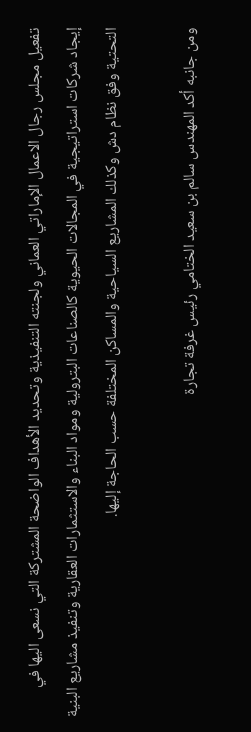تفعيل مجلس رجال الاعمال الإماراتي العماني ولجنته التنفيذية وتحديد الأهداف الواضحة المشتركة التي نسعى اليها في إيجاد شركات استراتيجية في المجالات الحيوية كالصناعات البترولية ومواد البناء والاستثمارات العقارية وتنفيذ مشاريع البنية التحتية وفق نظام دش وكذلك المشاريع السياحية والمساكن المختلفة حسب الحاجة إليها.

ومن جانبه أكد المهندس سالم بن سعيد الختامي رئيس غرفة تجارة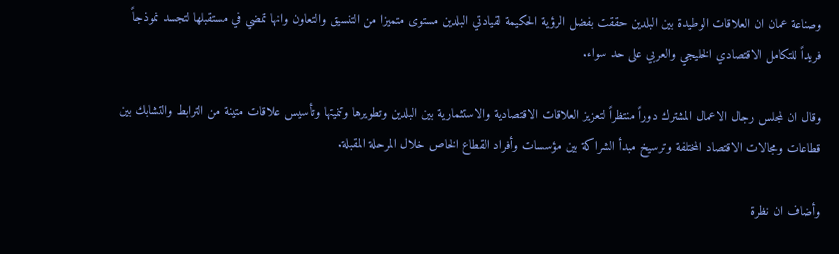وصناعة عمان ان العلاقات الوطيدة بين البلدين حققت بفضل الرؤية الحكيمة لقيادتي البلدين مستوى متميزا من التنسيق والتعاون وانها تمضي في مستقبلها لتجسد نموذجاً فريداً للتكامل الاقتصادي الخليجي والعربي على حد سواء.

وقال ان لمجلس رجال الاعمال المشترك دوراً منتظراً لتعزيز العلاقات الاقتصادية والاستثمارية بين البلدين وتطويرها وتنميتها وتأسيس علاقات متينة من الترابط والتشابك بين قطاعات ومجالات الاقتصاد المختلفة وترسيخ مبدأ الشراكة بين مؤسسات وأفراد القطاع الخاص خلال المرحلة المقبلة.

وأضاف ان نظرة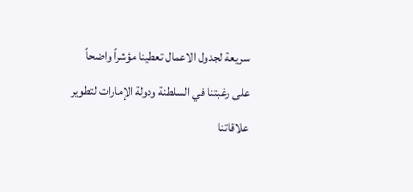سريعة لجدول الاعمال تعطينا مؤشراً واضحاً على رغبتنا في السلطنة ودولة الإمارات لتطوير علاقاتنا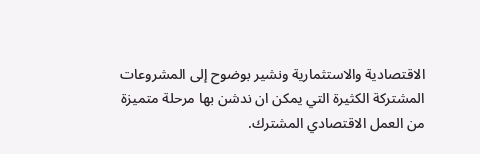الاقتصادية والاستثمارية ونشير بوضوح إلى المشروعات المشتركة الكثيرة التي يمكن ان ندشن بها مرحلة متميزة من العمل الاقتصادي المشترك.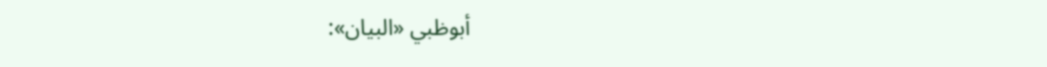أبوظبي «البيان»: